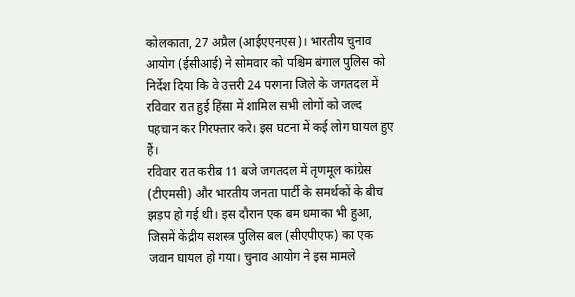कोलकाता, 27 अप्रैल (आईएएनएस)। भारतीय चुनाव आयोग (ईसीआई) ने सोमवार को पश्चिम बंगाल पुलिस को निर्देश दिया कि वे उत्तरी 24 परगना जिले के जगतदल में रविवार रात हुई हिंसा में शामिल सभी लोगों को जल्द पहचान कर गिरफ्तार करे। इस घटना में कई लोग घायल हुए हैं।
रविवार रात करीब 11 बजे जगतदल में तृणमूल कांग्रेस (टीएमसी) और भारतीय जनता पार्टी के समर्थकों के बीच झड़प हो गई थी। इस दौरान एक बम धमाका भी हुआ, जिसमें केंद्रीय सशस्त्र पुलिस बल (सीएपीएफ) का एक जवान घायल हो गया। चुनाव आयोग ने इस मामले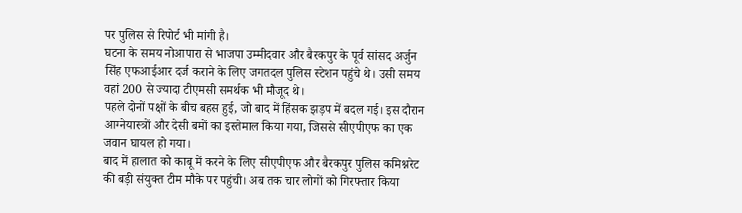पर पुलिस से रिपोर्ट भी मांगी है।
घटना के समय नोआपारा से भाजपा उम्मीदवार और बैरकपुर के पूर्व सांसद अर्जुन सिंह एफआईआर दर्ज कराने के लिए जगतदल पुलिस स्टेशन पहुंचे थे। उसी समय वहां 200 से ज्यादा टीएमसी समर्थक भी मौजूद थे।
पहले दोनों पक्षों के बीच बहस हुई, जो बाद में हिंसक झड़प में बदल गई। इस दौरान आग्नेयास्त्रों और देसी बमों का इस्तेमाल किया गया, जिससे सीएपीएफ का एक जवान घायल हो गया।
बाद में हालात को काबू में करने के लिए सीएपीएफ और बैरकपुर पुलिस कमिश्नरेट की बड़ी संयुक्त टीम मौके पर पहुंची। अब तक चार लोगों को गिरफ्तार किया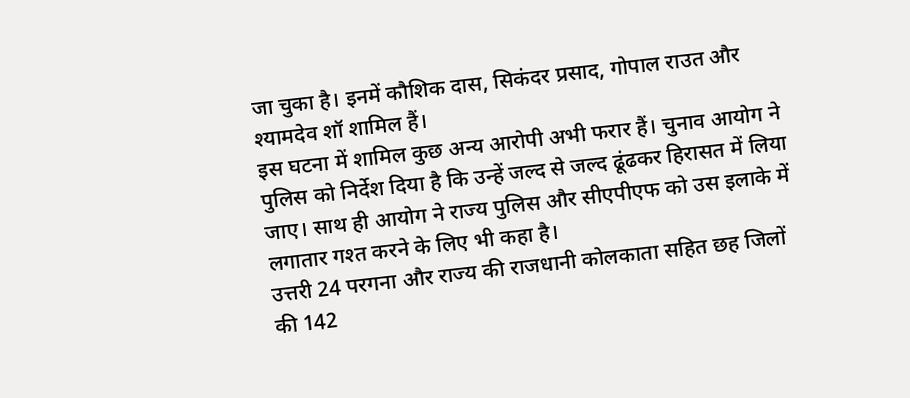जा चुका है। इनमें कौशिक दास, सिकंदर प्रसाद, गोपाल राउत और श्यामदेव शॉ शामिल हैं।
इस घटना में शामिल कुछ अन्य आरोपी अभी फरार हैं। चुनाव आयोग ने पुलिस को निर्देश दिया है कि उन्हें जल्द से जल्द ढूंढकर हिरासत में लिया जाए। साथ ही आयोग ने राज्य पुलिस और सीएपीएफ को उस इलाके में लगातार गश्त करने के लिए भी कहा है।
उत्तरी 24 परगना और राज्य की राजधानी कोलकाता सहित छह जिलों की 142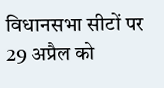विधानसभा सीटों पर 29 अप्रैल को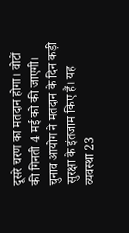दूसरे चरण का मतदान होगा। वोटों की गिनती 4 मई को की जाएगी।
चुनाव आयोग ने मतदान के दिन कड़ी सुरक्षा के इंतजाम किए हैं। यह व्यवस्था 23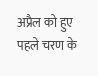अप्रैल को हुए पहले चरण के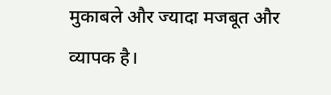मुकाबले और ज्यादा मजबूत और व्यापक है।